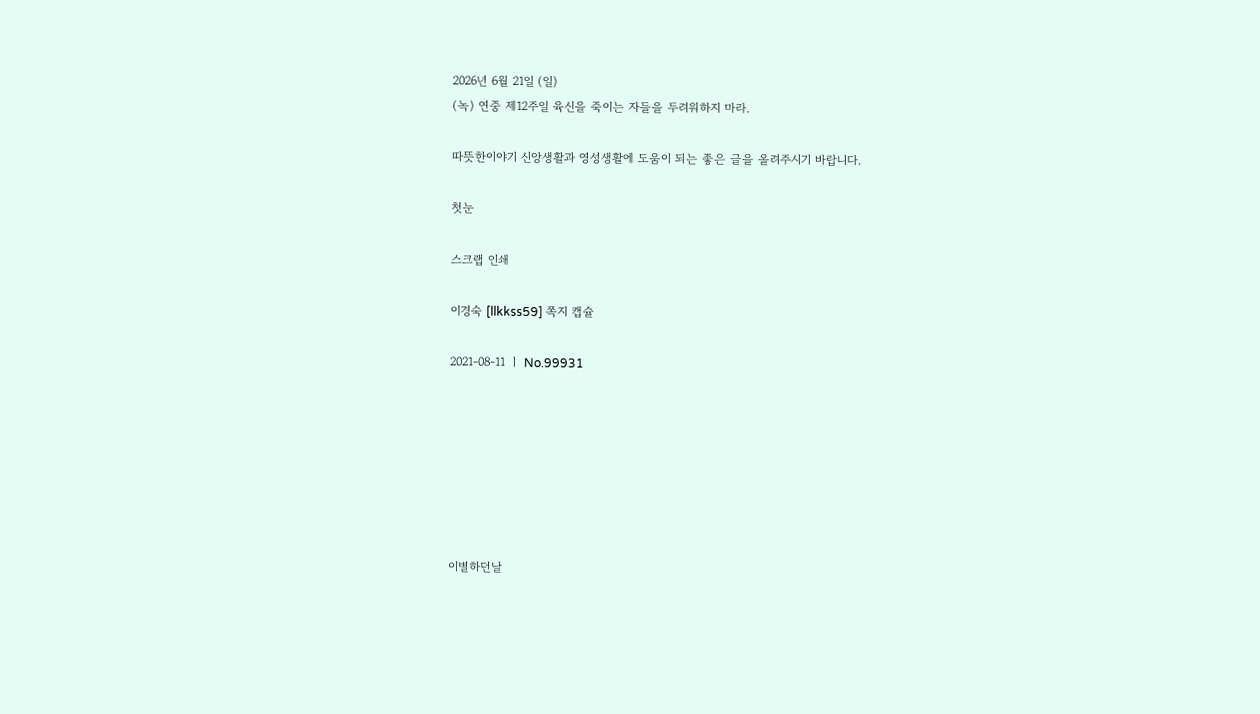2026년 6월 21일 (일)
(녹) 연중 제12주일 육신을 죽이는 자들을 두려워하지 마라.

따뜻한이야기 신앙생활과 영성생활에 도움이 되는 좋은 글을 올려주시기 바랍니다.

첫눈

스크랩 인쇄

이경숙 [llkkss59] 쪽지 캡슐

2021-08-11 ㅣ No.99931







이별하던날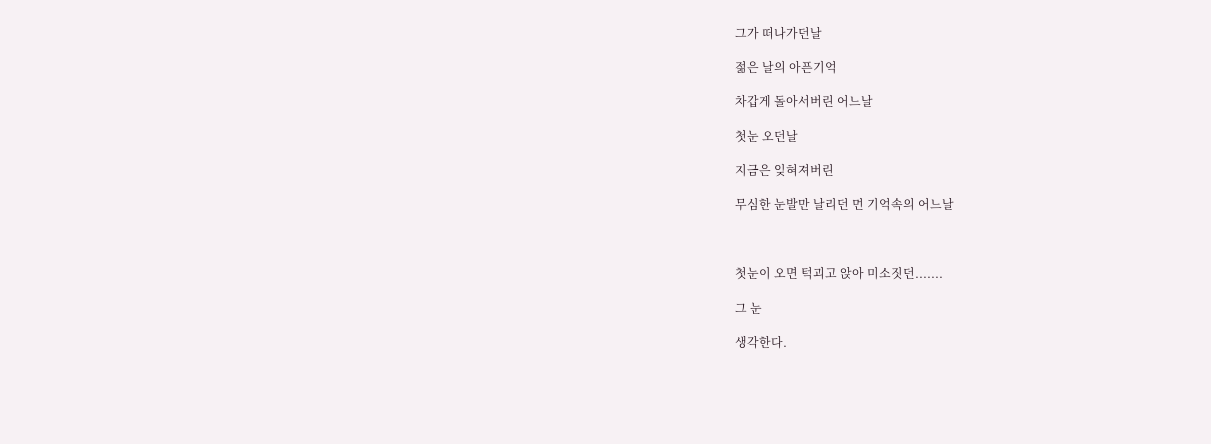그가 떠나가던날

젊은 날의 아픈기억

차갑게 돌아서버린 어느날

첫눈 오던날

지금은 잊혀져버린

무심한 눈발만 날리던 먼 기억속의 어느날



첫눈이 오면 턱괴고 앉아 미소짓던.......

그 눈

생각한다.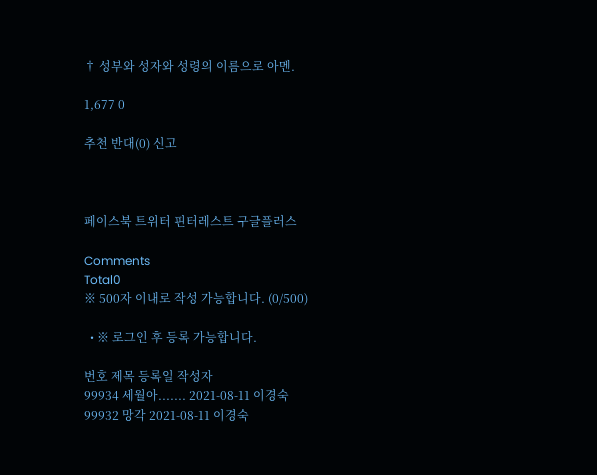† 성부와 성자와 성령의 이름으로 아멘.

1,677 0

추천 반대(0) 신고



페이스북 트위터 핀터레스트 구글플러스

Comments
Total0
※ 500자 이내로 작성 가능합니다. (0/500)

  • ※ 로그인 후 등록 가능합니다.

번호 제목 등록일 작성자
99934 세월아....... 2021-08-11 이경숙
99932 망각 2021-08-11 이경숙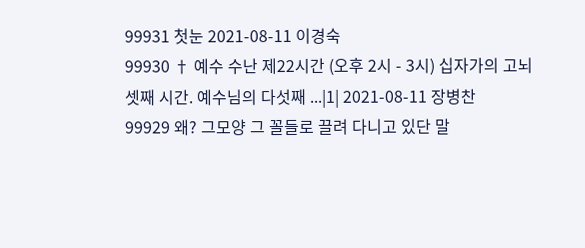99931 첫눈 2021-08-11 이경숙
99930 † 예수 수난 제22시간 (오후 2시 - 3시) 십자가의 고뇌 셋째 시간. 예수님의 다섯째 ...|1| 2021-08-11 장병찬
99929 왜? 그모양 그 꼴들로 끌려 다니고 있단 말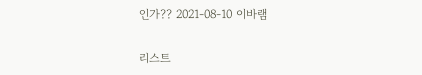인가?? 2021-08-10 이바램

리스트